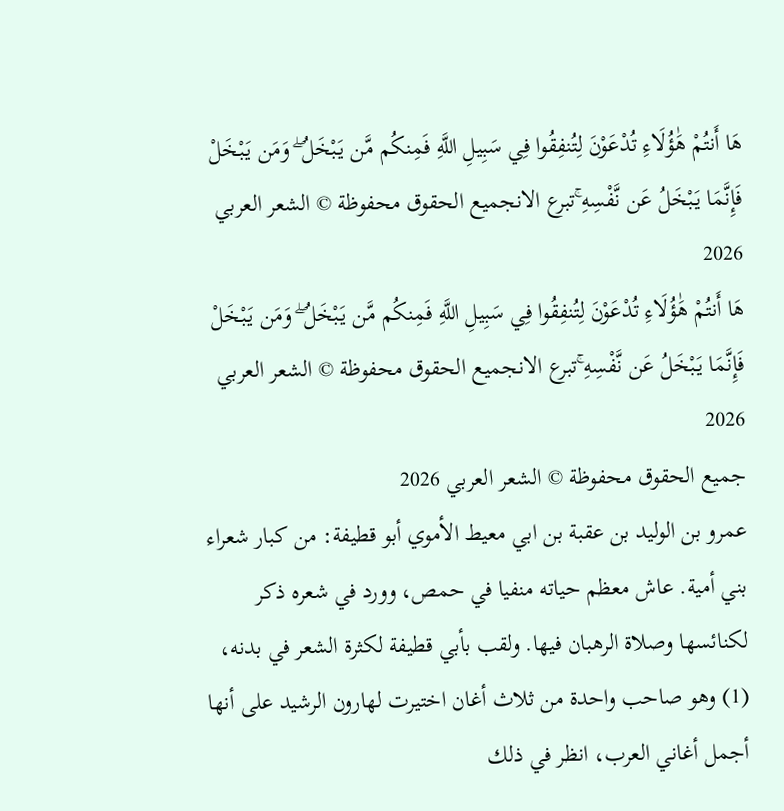هَا أَنتُمْ هَٰؤُلَاءِ تُدْعَوْنَ لِتُنفِقُوا فِي سَبِيلِ اللَّهِ فَمِنكُم مَّن يَبْخَلُ ۖ وَمَن يَبْخَلْ فَإِنَّمَا يَبْخَلُ عَن نَّفْسِهِ ۚتبرع الانجميع الحقوق محفوظة © الشعر العربي 2026
هَا أَنتُمْ هَٰؤُلَاءِ تُدْعَوْنَ لِتُنفِقُوا فِي سَبِيلِ اللَّهِ فَمِنكُم مَّن يَبْخَلُ ۖ وَمَن يَبْخَلْ فَإِنَّمَا يَبْخَلُ عَن نَّفْسِهِ ۚتبرع الانجميع الحقوق محفوظة © الشعر العربي 2026
جميع الحقوق محفوظة © الشعر العربي 2026
عمرو بن الوليد بن عقبة بن ابي معيط الأموي أبو قطيفة: من كبار شعراء بني أمية. عاش معظم حياته منفيا في حمص، وورد في شعره ذكر لكنائسها وصلاة الرهبان فيها. ولقب بأبي قطيفة لكثرة الشعر في بدنه، (1) وهو صاحب واحدة من ثلاث أغان اختيرت لهارون الرشيد على أنها أجمل أغاني العرب، انظر في ذلك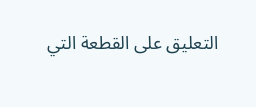التعليق على القطعة التي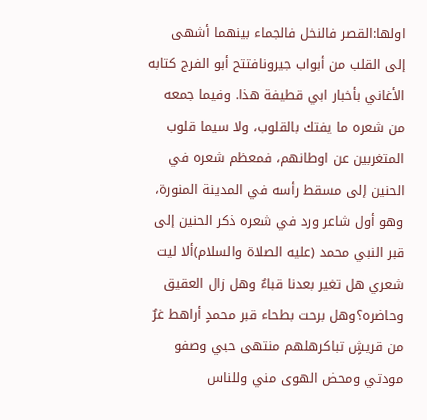اولها:القصر فالنخل فالجماء بينهما أشهى إلى القلب من أبواب جيرونافتتح أبو الفرج كتابه الأغاني بأخبار ابي قطيفة هذا. وفيما جمعه من شعره ما يفتك بالقلوب، ولا سيما قلوب المتغربين عن اوطانهم، فمعظم شعره في الحنين إلى مسقط رأسه في المدينة المنورة، وهو أول شاعر ورد في شعره ذكر الحنين إلى قبر النبي محمد (عليه الصلاة والسلام)ألا ليت شعري هل تغير بعدنا قباءٌ وهل زال العقيق وحاضره؟وهل برحت بطحاء قبر محمدٍ أراهط غرٌ من قريشٍ تباكرهلهم منتهى حبي وصفو مودتي ومحض الهوى مني وللناس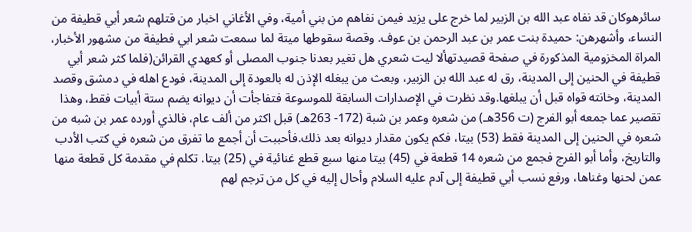سائرهوكان قد نفاه عبد الله بن الزبير لما خرج على يزيد فيمن نفاهم من بني أمية، وفي الأغاني اخبار من قتلهم شعر أبي قطيفة من النساء، وأشهرهن: حميدة بنت عمر بن عبد الرحمن بن عوف. وقصة سقوطها ميتة لما سمعت شعر ابي فطيفة من مشهور الأخبار، المراة المخزومية المذكورة في صفحة قصيدتهألا ليت شعري هل تغير بعدنا جنوب المصلى أو كعهدي القرائن(فلما كثر شعر أبي قطيفة في الحنين إلى المدينة، رق له عبد الله بن الزبير، وبعث من يبغله الإذن له بالعودة إلى المدينة، فودع اهله في دمشق وقصد المدينة، وخانته قواه قبل أن يبلغها.وقد نظرت في الإصدارات السابقة للموسوعة فتفاجأت أن ديوانه يضم ستة أبيات فقط، وهذا تقصير عما جمعه أبو الفرج (ت 356هـ) من شعره وعمر بن شبة (172- 263هـ) قبل اكثر من ألف عام، فالذي أورده عمر بن شبه من شعره في الحنين إلى المدينة فقط (53) بيتا، فكم يكون مقدار ديوانه بعد ذلك.فأحببت أن أجمع ما تفرق من شعره في كتب الأدب والتاريخ، وأما أبو الفرج فجمع من شعره 14 قطعة في (45) بيتا منها سبع قطع غنائية في (25) بيتا. تكلم في مقدمة كل قطعة منها عمن لحنها وغناها، ورفع نسب أبي قطيفة إلى آدم عليه السلام وأحال إليه في كل من ترجم لهم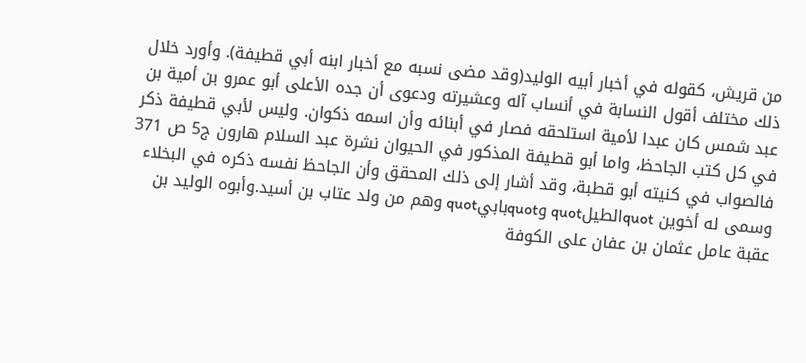من قريش، كقوله في أخبار أبيه الوليد(وقد مضى نسبه مع أخبار ابنه أبي قطيفة). وأورد خلال ذلك مختلف أقول النسابة في أنساب آله وعشيرته ودعوى أن جده الأعلى أبو عمرو بن أمية بن عبد شمس كان عبدا لأمية استلحقه فصار في أبنائه وأن اسمه ذكوان. وليس لأبي قطيفة ذكر في كل كتب الجاحظ، واما أبو قطيفة المذكور في الحيوان نشرة عبد السلام هارون ج5 ص 371 فالصواب في كنيته أبو قطبة، وقد أشار إلى ذلك المحقق وأن الجاحظ نفسه ذكره في البخلاء وسمى له أخوين quotالطيلquot وquotبابيquot وهم من ولد عتاب بن أسيد.وأبوه الوليد بن عقبة عامل عثمان بن عفان على الكوفة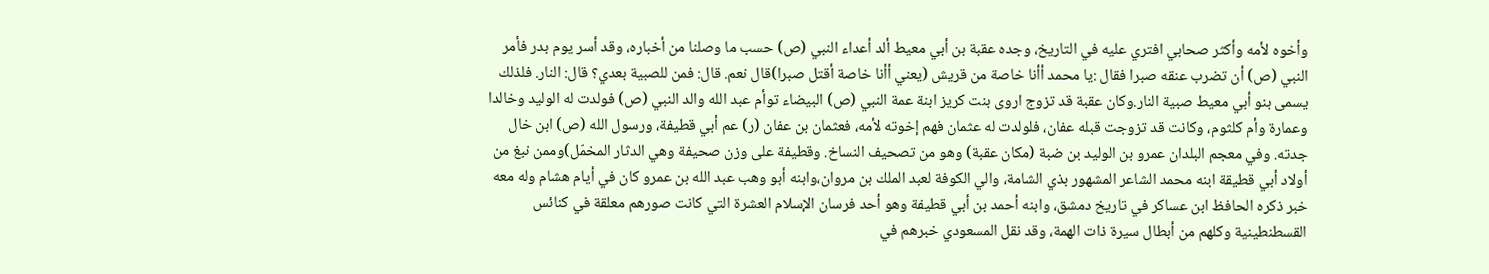وأخوه لأمه وأكثر صحابي افتري عليه في التاريخ، وجده عقبة بن أبي معيط ألد أعداء النبي (ص) حسب ما وصلنا من أخباره، وقد أسر يوم بدر فأمر النبي (ص) أن تضرب عنقه صبرا فقال :يا محمد أأنا خاصة من قريش (يعني أأنا خاصة أقتل صبرا)قال نعم. قال: فمن للصبية بعدي؟ قال: النار. فلذلك يسمى بنو أبي معيط صبية النار.وكان عقبة قد تزوج اروى بنت كريز ابنة عمة النبي (ص) البيضاء توأم عبد الله والد النبي (ص) فولدت له الوليد وخالدا وعمارة وأم كلثوم، وكانت قد تزوجت قبله عفان، فلولدت له عثمان فهم إخوته لأمه، فعثمان بن عفان (ر) عم أبي قطيفة، ورسول الله (ص) ابن خال جدته. وفي معجم البلدان عمرو بن الوليد بن ضبة (مكان عقبة) وهو من تصحيف النساخ. وقطيفة على وزن صحيفة وهي الدثار المخمّل)وممن نبغ من أولاد أبي قطيقة ابنه محمد الشاعر المشهور بذي الشامة، والي الكوفة لعبد الملك بن مروان،وابنه أبو وهب عبد الله بن عمرو كان في أيام هشام وله معه خبر ذكره الحافظ ابن عساكر في تاريخ دمشق، وابنه أحمد بن أبي قطيفة وهو أحد فرسان الإسلام العشرة التي كانت صورهم معلقة في كنائس القسطنطينية وكلهم من أبطال سيرة ذات الهمة، وقد نقل المسعودي خبرهم في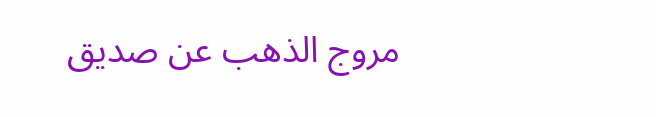مروج الذهب عن صديق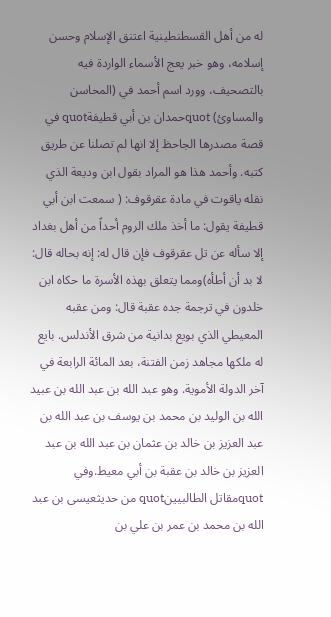له من أهل القسطنطينية اعتنق الإسلام وحسن إسلامه، وهو خبر يعج الأسماء الواردة فيه بالتصحيف، وورد اسم أحمد في (المحاسن والمساوئ) quotحمدان بن أبي قطيفةquot في قصة مصدرها الجاحظ إلا انها لم تصلنا عن طريق كتبه. وأحمد هذا هو المراد بقول ابن وديعة الذي نقله ياقوت في مادة عقرقوف: ( سمعت ابن أبي قطيفة يقول: ما أخذ ملك الروم أحداً من أهل بغداد إلا سأله عن تل عقرقوف فإن قال له: إنه بحاله قال: لا بد أن أطأه)ومما يتعلق بهذه الأسرة ما حكاه ابن خلدون في ترجمة جده عقبة قال: ومن عقبه المعيطي الذي بويع بدانية من شرق الأندلس. بايع له ملكها مجاهد زمن الفتنة، بعد المائة الرابعة في آخر الدولة الأموية. وهو عبد الله بن عبد الله بن عبيد الله بن الوليد بن محمد بن يوسف بن عبد الله بن عبد العزيز بن خالد بن عثمان بن عبد الله بن عبد العزيز بن خالد بن عقبة بن أبي معيط.وفي quotمقاتل الطالبيينquot من حديثعيسى بن عبد الله بن محمد بن عمر بن علي بن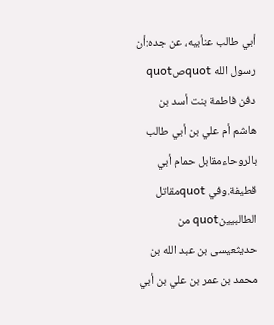أبي طالب عنأبيه، عن جده:أن رسول الله quotصquot دفن فاطمة بنت أسد بن هاشم أم علي بن أبي طالب بالروحاءمقابل حمام أبي قطيفة.وفي quotمقاتل الطالبيينquot من حديثعيسى بن عبد الله بن محمد بن عمر بن علي بن أبي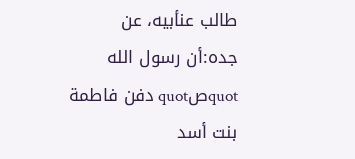طالب عنأبيه، عن جده:أن رسول الله quotصquot دفن فاطمة بنت أسد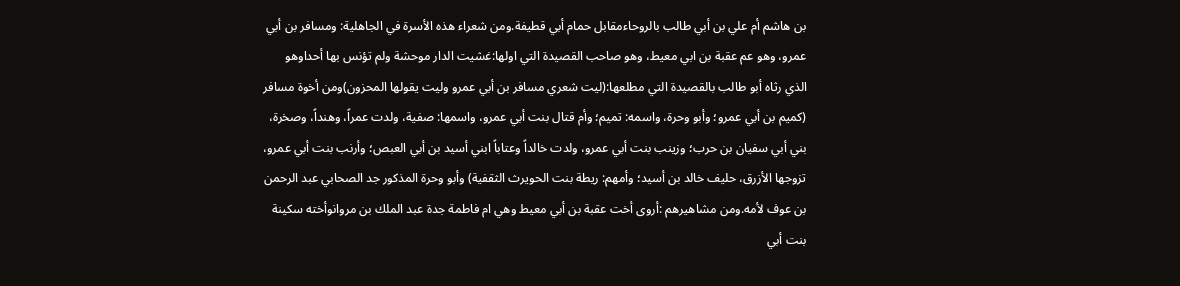بن هاشم أم علي بن أبي طالب بالروحاءمقابل حمام أبي قطيفة.ومن شعراء هذه الأسرة في الجاهلية: ومسافر بن أبي عمرو، وهو عم عقبة بن ابي معيط، وهو صاحب القصيدة التي اولها:غشيت الدار موحشة ولم تؤنس بها أحداوهو الذي رثاه أبو طالب بالقصيدة التي مطلعها:(ليت شعري مسافر بن أبي عمرو وليت يقولها المحزون)ومن أخوة مسافر (كميم بن أبي عمرو؛ وأبو وحرة، واسمه: تميم؛ وأم قتال بنت أبي عمرو، واسمها: صفية، ولدت عمراً، وهنداً، وصخرة، بني أبي سفيان بن حرب؛ وزينب بنت أبي عمرو، ولدت خالداً وعتاباً ابني أسيد بن أبي العبص؛ وأرنب بنت أبي عمرو، تزوجها الأزرق، حليف خالد بن أسيد؛ وأمهم: ريطة بنت الحويرث الثقفية) وأبو وحرة المذكور جد الصحابي عبد الرحمن بن عوف لأمه.ومن مشاهيرهم :أروى أخت عقبة بن أبي معيط وهي ام فاطمة جدة عبد الملك بن مروانوأخته سكينة بنت أبي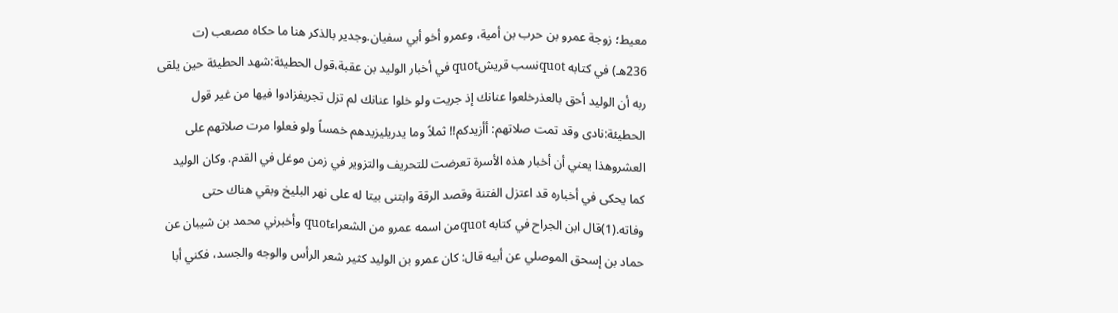معيط؛ زوجة عمرو بن حرب بن أمية، وعمرو أخو أبي سفيان.وجدير بالذكر هنا ما حكاه مصعب (ت 236هـ) في كتابه quotنسب قريشquot في أخبار الوليد بن عقبة،قول الحطيئة:شهد الحطيئة حين يلقى ربه أن الوليد أحق بالعذرخلعوا عنانك إذ جريت ولو خلوا عنانك لم تزل تجريفزادوا فيها من غير قول الحطيئة:نادى وقد تمت صلاتهم: أأزيدكم!! ثملاً وما يدريليزيدهم خمساً ولو فعلوا مرت صلاتهم على العشروهذا يعني أن أخبار هذه الأسرة تعرضت للتحريف والتزوير في زمن موغل في القدم. وكان الوليد كما يحكى في أخباره قد اعتزل الفتنة وقصد الرقة وابتنى بيتا له على نهر البليخ وبقي هناك حتى وفاته.(1)قال ابن الجراح في كتابه quotمن اسمه عمرو من الشعراءquot وأخبرني محمد بن شيبان عن حماد بن إسحق الموصلي عن أبيه قال: كان عمرو بن الوليد كثير شعر الرأس والوجه والجسد، فكني أبا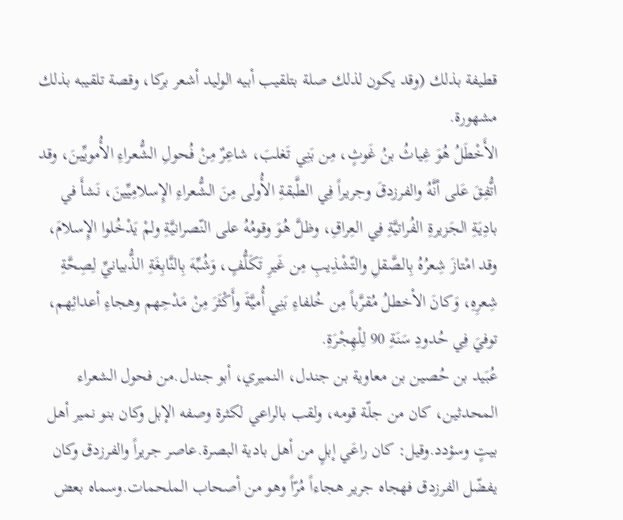قطيفة بذلك (وقد يكون لذلك صلة بتلقيب أبيه الوليد أشعر بركا، وقصة تلقيبه بذلك مشهورة.
الأَخْطَلُ هُوَ غِياثُ بنُ غَوثٍ، مِن بَنِي تَغلبَ، شاعِرٌ مِنْ فُحولِ الشُّعراءِ الأُمويِّينَ، وقد اتُّفِقَ عَلى أنَّهُ والفرزدقَ وجريراً فِي الطَّبقةِ الأُولى مِنَ الشُّعراءِ الإِسلامِيِّينَ، نَشأَ في بادِيَةِ الجَزيرةِ الفُراتيَّةِ فِي العِراقِ، وظلَّ هُوَ وقومُهُ على النّصرانيَّةِ ولمْ يَدْخُلوا الإِسلامَ، وقد امْتازَ شِعرُهُ بِالصَّقلِ والتّشْذِيبِ مِن غَيرِ تَكَلُّفٍ، وَشُبِّهَ بِالنَّابِغَةِ الذُّبيانيِّ لِصِحَّةِ شِعرِهِ، وَكانَ الأخطلُ مُقرَّباً مِن خُلفاءِ بَنِي أُميَّةَ وأَكْثَرَ مِنْ مَدْحِهم وهجاءِ أعدائِهم، توفيَ فِي حُدودِ سَنَةِ 90 لِلْهِجْرَةِ.
عُبَيد بن حُصين بن معاوية بن جندل، النميري، أبو جندل.من فحول الشعراء المحدثين، كان من جلّة قومه، ولقب بالراعي لكثرة وصفه الإبل وكان بنو نمير أهل بيتٍ وسؤدد.وقيل: كان راعَي إبلٍ من أهل بادية البصرة.عاصر جريراً والفرزدق وكان يفضّل الفرزدق فهجاه جرير هجاءاً مُرّاً وهو من أصحاب الملحمات.وسماه بعض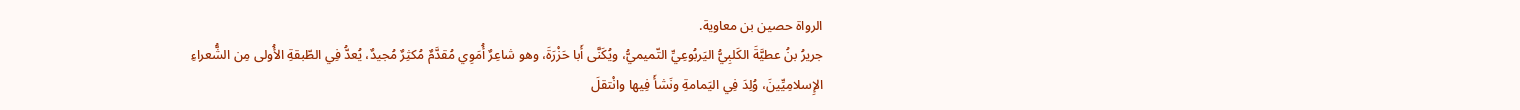الرواة حصين بن معاوية.
جريرُ بنُ عطيَّةَ الكَلبِيُّ اليَربُوعِيِّ التّميميُّ، ويُكَنَّى أَبا حَزْرَةَ، وهو شاعِرٌ أُمَوِي مُقدَّمٌ مُكثِرٌ مُجيدٌ، يُعدُّ فِي الطّبقةِ الأُولى مِن الشُّعراءِ الإِسلامِيِّينَ، وُلِدَ فِي اليَمامةِ ونَشأَ فِيها وانْتقلَ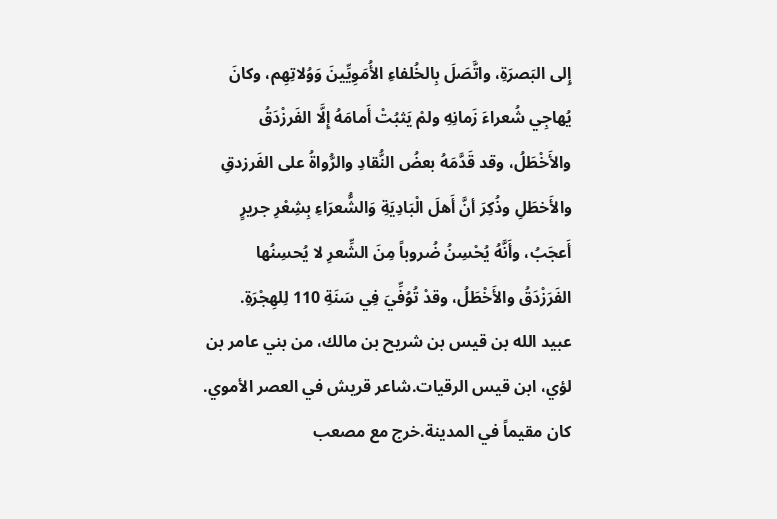إِلى البَصرَةِ، واتَّصَلَ بِالخُلفاءِ الأُمَوِيِّينَ وَوُلاتِهِم، وكانَ يُهاجِي شُعراءَ زَمانِهِ ولمْ يَثبُتْ أَمامَهُ إِلَّا الفَرزْدَقُ والأَخْطَلُ، وقد قَدَّمَهُ بعضُ النُّقادِ والرُّواةُ على الفَرزدقِ والأَخطَلِ وذُكِرَ أنَّ أَهلَ الْبَادِيَةِ وَالشُّعرَاءِ بِشِعْرِ جريرٍ أَعجَبُ، وأَنَّهُ يُحْسِنُ ضُروباً مِنَ الشِّعرِ لا يُحسِنُها الفَرَزْدَقُ والأَخْطَلُ، وقدْ تُوُفِّيَ فِي سَنَةِ 110 لِلهِجْرَةِ.
عبيد الله بن قيس بن شريح بن مالك، من بني عامر بن لؤي، ابن قيس الرقيات.شاعر قريش في العصر الأموي. كان مقيماً في المدينة.خرج مع مصعب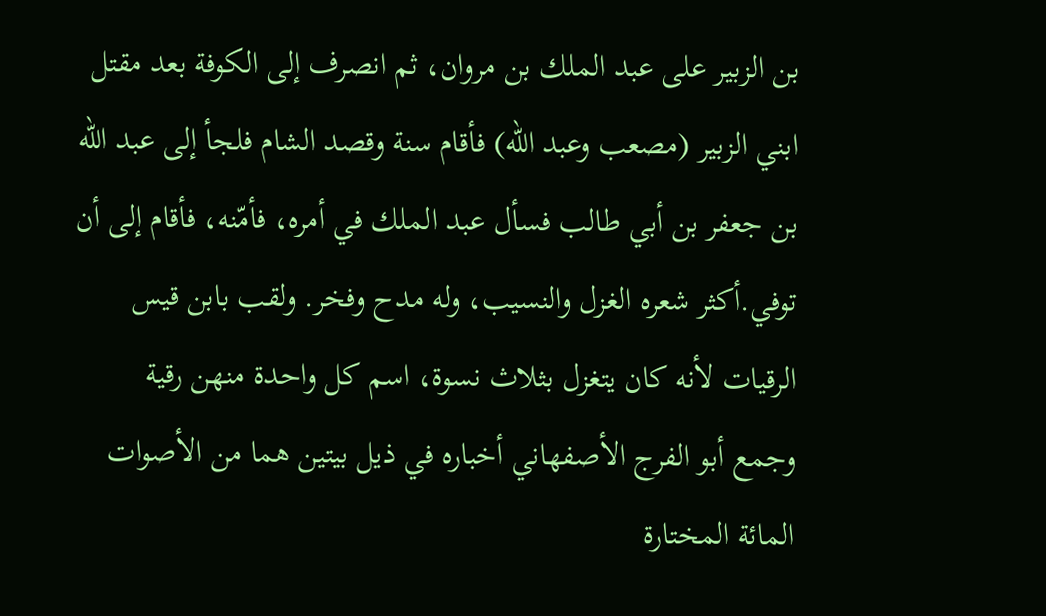بن الزبير على عبد الملك بن مروان، ثم انصرف إلى الكوفة بعد مقتل ابني الزبير (مصعب وعبد الله) فأقام سنة وقصد الشام فلجأ إلى عبد الله بن جعفر بن أبي طالب فسأل عبد الملك في أمره، فأمّنه، فأقام إلى أن توفي.أكثر شعره الغزل والنسيب، وله مدح وفخر. ولقب بابن قيس الرقيات لأنه كان يتغزل بثلاث نسوة، اسم كل واحدة منهن رقية
وجمع أبو الفرج الأصفهاني أخباره في ذيل بيتين هما من الأصوات المائة المختارة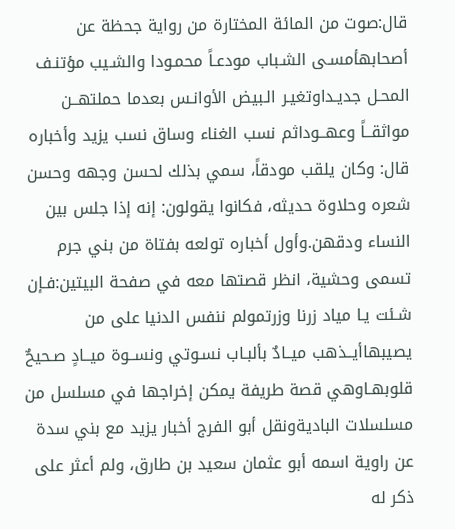قال:صوت من المائة المختارة من رواية جحظة عن أصحابهأمسـى الشـباب مودعـاً محمـودا والشـيب مؤتنـف المحـل جديـداوتغيـر الـبيض الأوانـس بعدما حملتهــن مواثقــاً وعهــوداثم نسب الغناء وساق نسب يزيد وأخباره قال: وكان يلقب مودقاً، سمي بذلك لحسن وجهه وحسن شعره وحلاوة حديثه، فكانوا يقولون: إنه إذا جلس بين النساء ودقهن.وأول أخباره تولعه بفتاة من بني جرم تسمى وحشية، انظر قصتها معه في صفحة البيتين:فـإن شـئت يـا مياد زرنا وزرتمولم ننفس الدنيا على من يصيبهاأيــذهب ميــادٌ بألبـاب نسـوتي ونســوة ميــادٍ صـحيحٌ قلوبهـاوهي قصة طريفة يمكن إخراجها في مسلسل من مسلسلات الباديةونقل أبو الفرج أخبار يزيد مع بني سدة عن راوية اسمه أبو عثمان سعيد بن طارق، ولم أعثر على ذكر له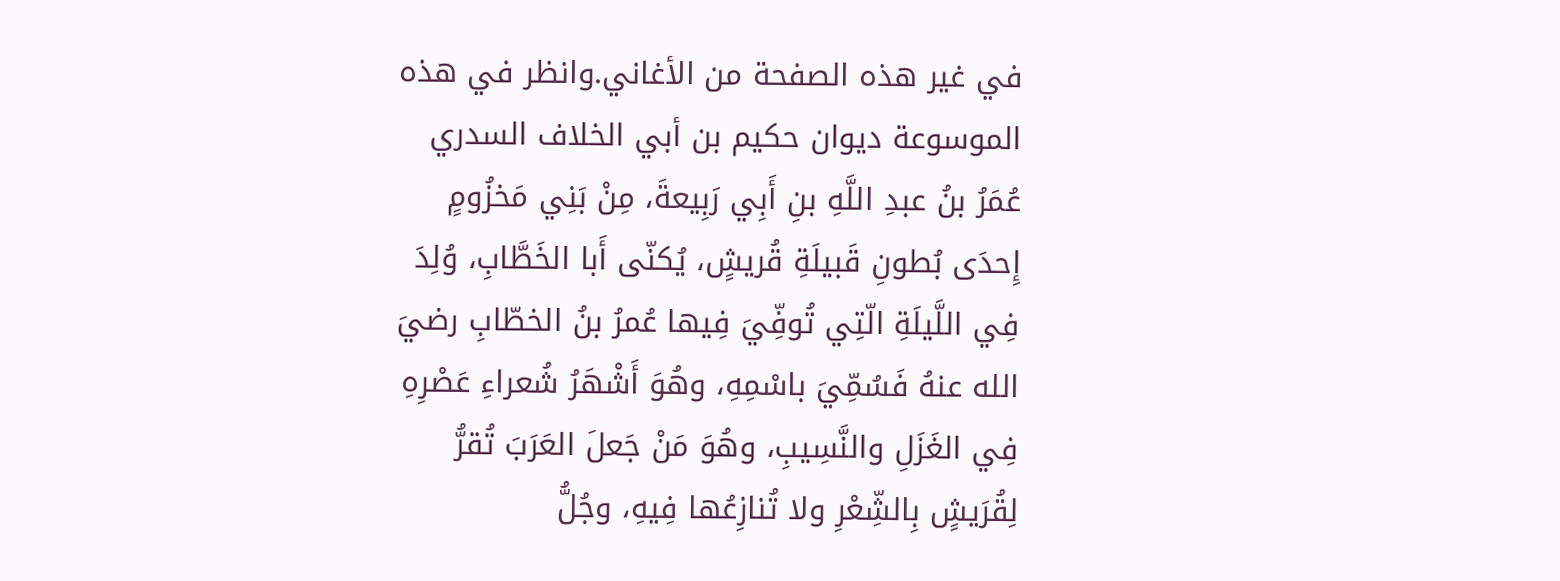في غير هذه الصفحة من الأغاني.وانظر في هذه الموسوعة ديوان حكيم بن أبي الخلاف السدري
عُمَرُ بنُ عبدِ اللَّهِ بنِ أَبِي رَبِيعةَ، مِنْ بَنِي مَخزُومٍ إِحدَى بُطونِ قَبيلَةِ قُريشٍ، يُكنّى أَبا الخَطَّابِ، وُلِدَ فِي اللَّيلَةِ الّتِي تُوفِّيَ فِيها عُمرُ بنُ الخطّابِ رضيَ الله عنهُ فَسُمِّيَ باسْمِهِ، وهُوَ أَشْهَرُ شُعراءِ عَصْرِهِ فِي الغَزَلِ والنَّسِيبِ، وهُوَ مَنْ جَعلَ العَرَبَ تُقرُّ لِقُرَيشٍ بِالشِّعْرِ ولا تُنازِعُها فِيهِ، وجُلُّ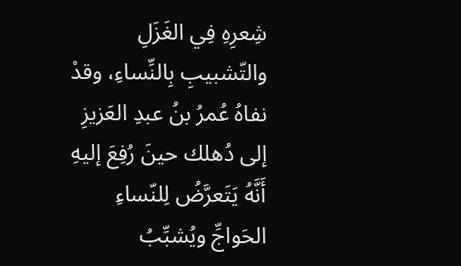شِعرِهِ فِي الغَزَلِ والتّشبيبِ بِالنِّساءِ، وقدْ نفاهُ عُمرُ بنُ عبدِ العَزيزِ إلى دُهلك حينَ رُفِعَ إليهِ أَنَّهُ يَتَعرَّضُ لِلنّساءِ الحَواجِّ ويُشبِّبُ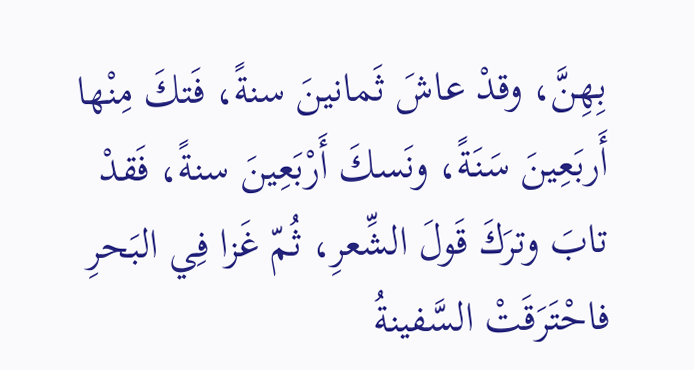بِهِنَّ، وقدْ عاشَ ثَمانينَ سنةً، فَتكَ مِنْها أَربَعِينَ سَنَةً، ونَسكَ أَرْبَعِينَ سنةً، فَقدْ تابَ وترَكَ قَولَ الشِّعرِ، ثُمّ غَزا فِي البَحرِ فاحْتَرَقَتْ السَّفينةُ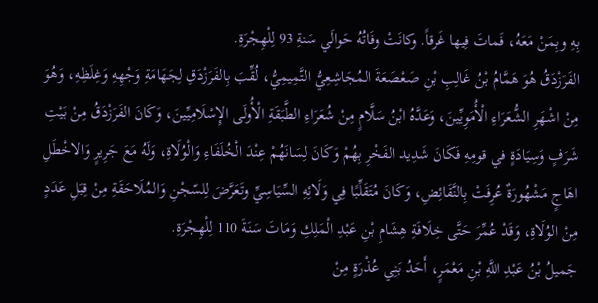بِهِ وبِمَنْ مَعَهُ، فَماتَ فِيها غَرقاً. وكانَتْ وفَاتُهُ حَوالَي سَنةِ 93 لِلْهِجْرَةِ.
الفَرَزْدَقُ هُوَ هَمَّامُ بْنُ غَالِبِ بْنِ صَعْصَعَةَ المُجَاشِعِيُّ التَّمِيمِيُّ، لُقِّبَ بِالفَرَزْدَقِ لِجَهَامَةِ وَجْهِهِ وَغِلَظِهِ، وَهُوَ مِنْ اشْهَرِ الشُّعَرَاءِ الْأُمَوِيِّينَ، وَعَدَّهُ ابْنُ سَلَّامٍ مِنْ شُعَرَاءِ الطَّبَقَةِ الْأُولَى الإِسْلَامِيِّينَ، وَكَانَ الفَرَزْدَقُ مِنْ بَيْتِ شَرَفٍ وَسِيَادَةٍ في قومِهِ فَكَانَ شَدِيد الفَخْرِ بِهُمْ وَكَانَ لِسَانَهُمْ عِنْدَ الْخُلَفَاءِ وَالْوُلَاةِ، وَلَهُ مَعَ جَرِيرٍ وَالاخْطَلِ اهَاجٍ مَشْهُورَةٌ عُرِفَتْ بِالنَّقَائِضِ، وَكَانَ مُتَقَلِّبًا فِي وَلَائِهِ السِّيَاسِيِّ وتَعَرَّضَ لِلسّجْنِ وَالمُلَاحَقَةِ مِنْ قِبَلِ عَدَدٍ مِنْ الوُلَاةِ، وَقَدْ عُمِّرَ حَتَّى خِلَافَةِ هِشَامِ بْنِ عَبْدِ الْمَلِكِ وَمَاتَ سَنَةَ 110 لِلْهِجْرَةِ.
جَميلُ بْنُ عَبْدِ اللَّهِ بْنِ مَعْمَرٍ، أَحَدُ بَنِي عُذْرَةٍ مِنْ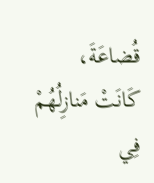قُضاعَةَ، كَانَتْ مَنازِلُهُمْ فِي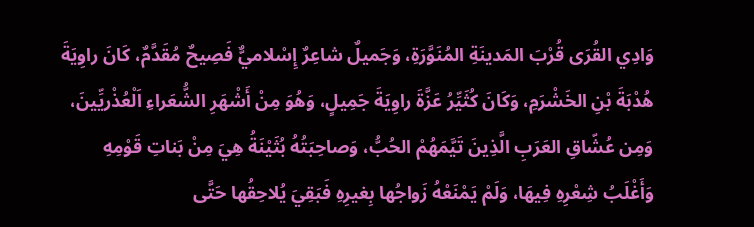وَادِي القُرَى قُرْبَ المَدينَةِ المُنَوَّرَةِ، وَجَميلٌ شاعِرٌ إِسْلاميٌّ فَصِيحٌ مُقَدَّمٌ، كَانَ راوِيَةَ هُدْبَةَ بْنِ الخَشْرَمِ، وَكَانَ كُثَيِّرُ عَزَّةَ راوِيَةَ جَمِيلٍ، وَهُوَ مِنْ أَشْهَرِ الشُّعَراءِ اَلْعُذْريِّينَ، وَمِن عُشّاقِ العَرَبِ الَّذِينَ تَيَّمَهُمْ الحُبُّ، وَصاحِبَتُهُ بُثَيْنَةُ هِيَ مِنْ بَناتِ قَوْمِهِ وَأَغْلَبُ شِعْرِهِ فِيهَا، وَلَمْ يَمْنَعْهُ زَواجُها بِغيرِهِ فَبَقِيَ يُلاحِقُها حَتَّى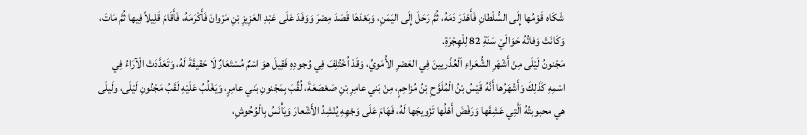شَكَاه قَوْمُها إِلَى السُّلْطانِ فَأَهْدَرَ دَمَهُ، ثُمَّ رَحَلَ إِلَى اليَمَنِ، وَبَعْدَهَا قَصَدَ مِصْرَ وَوَفَدَ عَلَى عَبْدِ العَزِيزِ بْنِ مَرْوانَ فَأَكْرَمَهُ، فَأَقَامَ قَلِيلاً فِيها ثُمَّ مَاتَ، وَكَانَتْ وَفاتُهُ حَوَالَيْ سَنَةِ 82 لِلْهِجْرَةِ.
مَجْنونُ لَيْلَى مِنْ أَشْهَرِ الشُّعَراءِ اَلْعُذْريينَ فِي العَصْرِ الأُمَويِّ، وَقَدْ اُخْتُلِفَ فِي وُجودِهِ فَقِيلَ هوَ اسْمٌ مُسْتَعَارٌ لَا حَقيقَةَ لَهُ، وَتَعَدَّدَتْ الْآرَاءُ فِي اسْمِهِ كَذَلِكَ وَأَشْهَرُها أَنَّهُ قَيْسُ بْنُ الْمُلَوَّحِ بْنُ مُزاحِمٍ، مِنْ بَني عامِرِ بْنِ صَعْصَعَةَ، لُقِّبَ بِمَجْنونِ بَني عامِرٍ، وَيَغْلُبُ عَلَيْهِ لَقَبُ مَجْنُونِ لَيْلَى، ولَيلَى هي محبوبتُهُ اَلَّتِي عَشِقَها وَرَفْضَ أَهْلُها تَزْويجَها لَهُ، فَهَامَ عَلَى وَجْهِهِ يُنْشِدُ الأَشْعارَ وَيَأْنَسُ بِالْوُحُوشِ،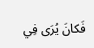فَكانَ يُرَى فِي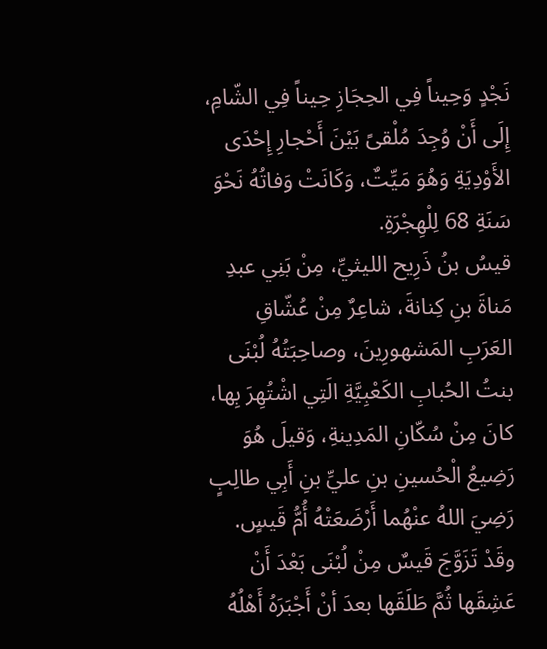نَجْدٍ وَحِيناً فِي الحِجَازِ حِيناً فِي الشّامِ، إِلَى أَنْ وُجِدَ مُلْقىً بَيْنَ أَحْجارِ إِحْدَى الأَوْدِيَةِ وَهُوَ مَيِّتٌ، وَكَانَتْ وَفاتُهُ نَحْوَ سَنَةِ 68 لِلْهِجْرَةِ.
قيسُ بنُ ذَرِيح الليثيِّ، مِنْ بَنِي عبدِ مَناةَ بنِ كِنانةَ، شاعِرٌ مِنْ عُشّاقِ العَرَبِ المَشهورِينَ، وصاحِبَتُهُ لُبْنَى بنتُ الحُبابِ الكَعْبِيَّةِ الَتِي اشْتُهِرَ بِها، كانَ مِنْ سُكّانِ المَدِينةِ، وَقيلَ هُوَ رَضِيعُ الْحُسينِ بنِ عليِّ بنِ أَبِي طالِبٍ رَضِيَ اللهُ عنْهُما أَرْضَعَتْهُ أُمُّ قَيسٍ. وقَدْ تَزَوَّجَ قَيسٌ مِنْ لُبْنَى بَعْدَ أَنْ عَشِقَها ثُمَّ طَلَقَها بعدَ أنْ أَجْبَرَهُ أَهْلُهُ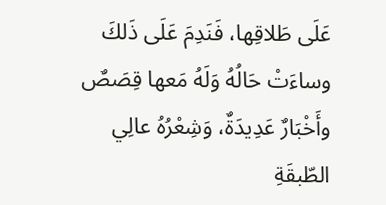عَلَى طَلاقِها، فَنَدِمَ عَلَى ذَلكَ وساءَتْ حَالُهُ وَلَهُ مَعها قِصَصٌ وأَخْبَارٌ عَدِيدَةٌ، وَشِعْرُهُ عالِي الطّبقَةِ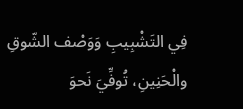فِي التَشْبِيبِ وَوَصْف الشّوقِ والْحَنِينِ، تُوفِّيَ نَحوَ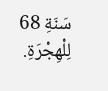سَنَةِ 68 لِلْهِجْرَةِ.